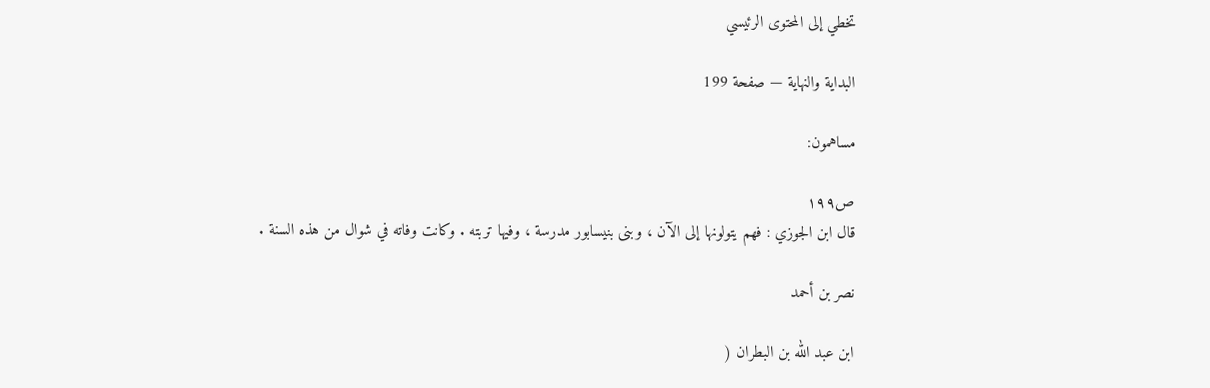تخطي إلى المحتوى الرئيسي

البداية والنهاية — صفحة 199

مساهمون:

ص١٩٩
قال ابن الجوزي : فهم يتولونها إلى الآن ، وبنى بنيسابور مدرسة ، وفيها تربته . وكانت وفاته في شوال من هذه السنة .

نصر بن أحمد

ابن عبد الله بن البطران (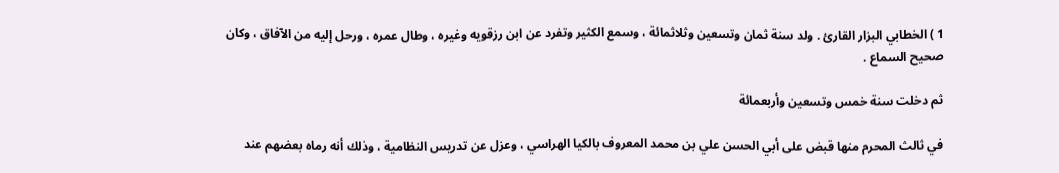1 ) الخطابي البزار القارئ . ولد سنة ثمان وتسعين وثلاثمائة ، وسمع الكثير وتفرد عن ابن رزقويه وغيره ، وطال عمره ، ورحل إليه من الآفاق ، وكان صحيح السماع .

ثم دخلت سنة خمس وتسعين وأربعمائة

في ثالث المحرم منها قبض على أبي الحسن علي بن محمد المعروف بالكيا الهراسي ، وعزل عن تدريس النظامية ، وذلك أنه رماه بعضهم عند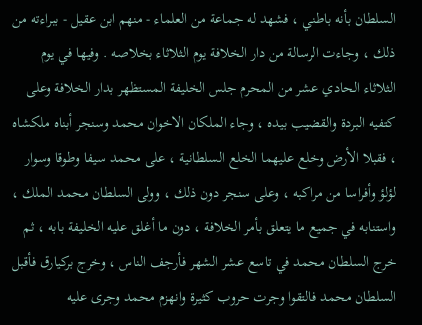السلطان بأنه باطني ، فشهد له جماعة من العلماء - منهم ابن عقيل - ببراءته من ذلك ، وجاءت الرسالة من دار الخلافة يوم الثلاثاء بخلاصه . وفيها في يوم الثلاثاء الحادي عشر من المحرم جلس الخليفة المستظهر بدار الخلافة وعلى كتفيه البردة والقضيب بيده ، وجاء الملكان الاخوان محمد وسنجر أبناه ملكشاه ، فقبلا الأرض وخلع عليهما الخلع السلطانية ، على محمد سيفا وطوقا وسوار لؤلؤ وأفراسا من مراكبه ، وعلى سنجر دون ذلك ، وولى السلطان محمد الملك ، واستنابه في جميع ما يتعلق بأمر الخلافة ، دون ما أغلق عليه الخليفة بابه ، ثم خرج السلطان محمد في تاسع عشر الشهر فأرجف الناس ، وخرج بركيارق فأقبل السلطان محمد فالتقوا وجرت حروب كثيرة وانهزم محمد وجرى عليه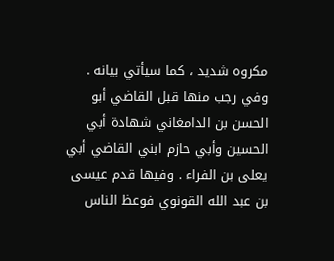مكروه شديد ، كما سيأتي بيانه . وفي رجب منها قبل القاضي أبو الحسن بن الدامغاني شهادة أبي الحسين وأبي حازم ابني القاضي أبي يعلى بن الفراء . وفيها قدم عيسى بن عبد الله القونوي فوعظ الناس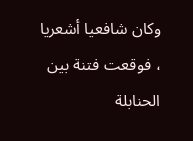وكان شافعيا أشعريا ، فوقعت فتنة بين الحنابلة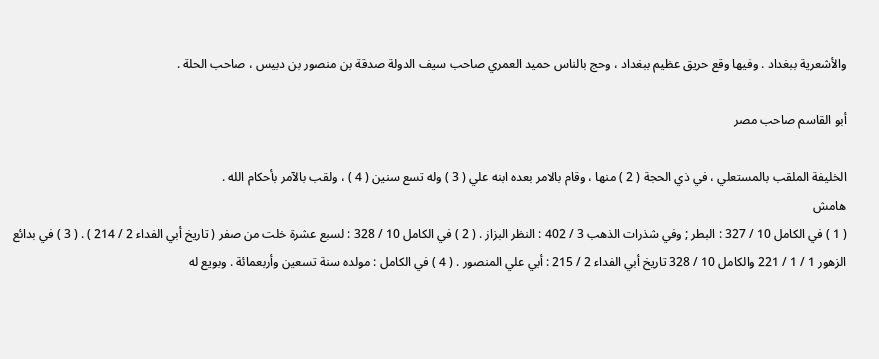والأشعرية ببغداد . وفيها وقع حريق عظيم ببغداد ، وحج بالناس حميد العمري صاحب سيف الدولة صدقة بن منصور بن دبيس ، صاحب الحلة .

أبو القاسم صاحب مصر

الخليفة الملقب بالمستعلي ، في ذي الحجة ( 2 ) منها ، وقام بالامر بعده ابنه علي ( 3 ) وله تسع سنين ( 4 ) ، ولقب بالآمر بأحكام الله .
هامش
( 1 ) في الكامل 10 / 327 : البطر ; وفي شذرات الذهب 3 / 402 : النظر البزاز . ( 2 ) في الكامل 10 / 328 : لسبع عشرة خلت من صفر ( تاريخ أبي الفداء 2 / 214 ) . ( 3 ) في بدائع الزهور 1 / 1 / 221 والكامل 10 / 328 تاريخ أبي الفداء 2 / 215 : أبي علي المنصور . ( 4 ) في الكامل : مولده سنة تسعين وأربعمائة . وبويع له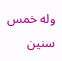وله خمس سنين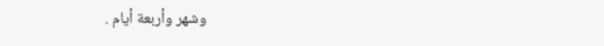وشهر وأربعة أيام .